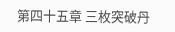第四十五章 三枚突破丹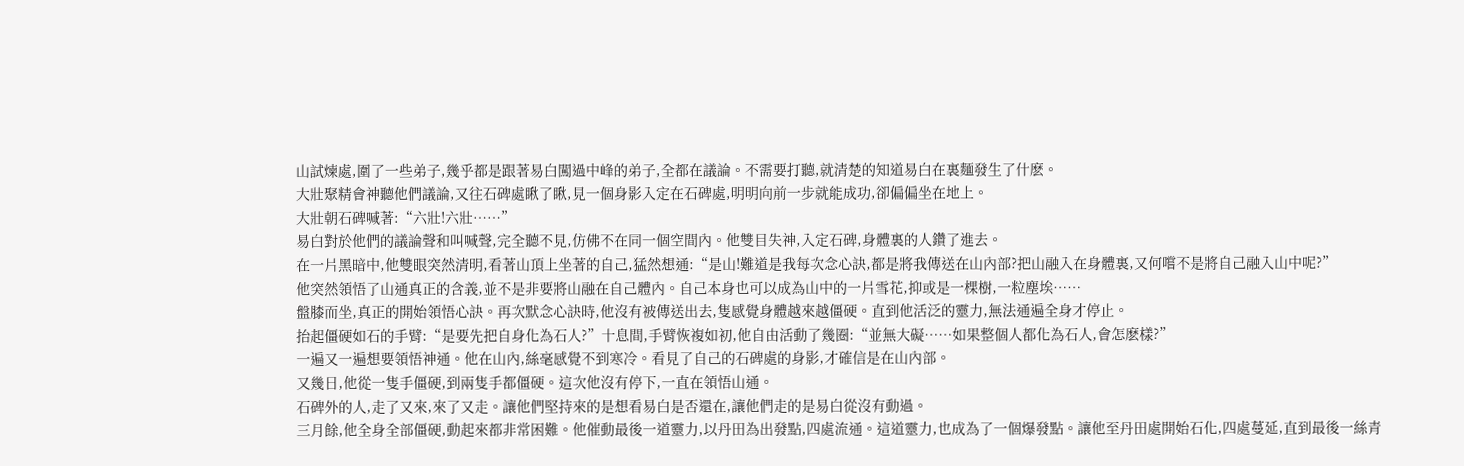山試煉處,圍了一些弟子,幾乎都是跟著易白闖過中峰的弟子,全都在議論。不需要打聽,就清楚的知道易白在裏麵發生了什麽。
大壯聚精會神聽他們議論,又往石碑處瞅了瞅,見一個身影入定在石碑處,明明向前一步就能成功,卻偏偏坐在地上。
大壯朝石碑喊著:“六壯!六壯……”
易白對於他們的議論聲和叫喊聲,完全聽不見,仿佛不在同一個空間內。他雙目失神,入定石碑,身體裏的人鑽了進去。
在一片黑暗中,他雙眼突然清明,看著山頂上坐著的自己,猛然想通:“是山!難道是我每次念心訣,都是將我傳送在山內部?把山融入在身體裏,又何嚐不是將自己融入山中呢?”
他突然領悟了山通真正的含義,並不是非要將山融在自己體內。自己本身也可以成為山中的一片雪花,抑或是一棵樹,一粒塵埃……
盤膝而坐,真正的開始領悟心訣。再次默念心訣時,他沒有被傳送出去,隻感覺身體越來越僵硬。直到他活泛的靈力,無法通遍全身才停止。
抬起僵硬如石的手臂:“是要先把自身化為石人?”十息間,手臂恢複如初,他自由活動了幾圈:“並無大礙……如果整個人都化為石人,會怎麽樣?”
一遍又一遍想要領悟神通。他在山內,絲毫感覺不到寒冷。看見了自己的石碑處的身影,才確信是在山內部。
又幾日,他從一隻手僵硬,到兩隻手都僵硬。這次他沒有停下,一直在領悟山通。
石碑外的人,走了又來,來了又走。讓他們堅持來的是想看易白是否還在,讓他們走的是易白從沒有動過。
三月餘,他全身全部僵硬,動起來都非常困難。他催動最後一道靈力,以丹田為出發點,四處流通。這道靈力,也成為了一個爆發點。讓他至丹田處開始石化,四處蔓延,直到最後一絲青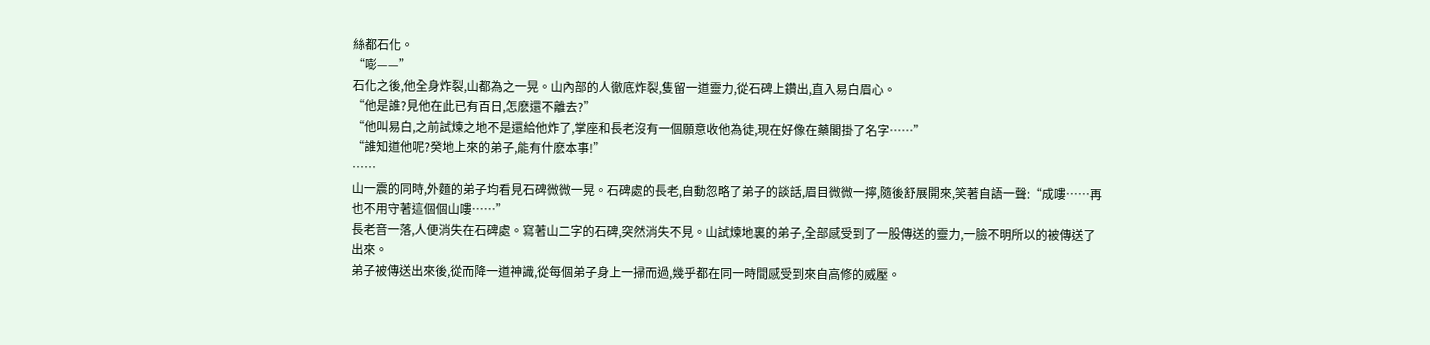絲都石化。
“嘭——”
石化之後,他全身炸裂,山都為之一晃。山內部的人徹底炸裂,隻留一道靈力,從石碑上鑽出,直入易白眉心。
“他是誰?見他在此已有百日,怎麽還不離去?”
“他叫易白,之前試煉之地不是還給他炸了,掌座和長老沒有一個願意收他為徒,現在好像在藥閣掛了名字……”
“誰知道他呢?癸地上來的弟子,能有什麽本事!”
……
山一震的同時,外麵的弟子均看見石碑微微一晃。石碑處的長老,自動忽略了弟子的談話,眉目微微一擰,隨後舒展開來,笑著自語一聲:“成嘍……再也不用守著這個個山嘍……”
長老音一落,人便消失在石碑處。寫著山二字的石碑,突然消失不見。山試煉地裏的弟子,全部感受到了一股傳送的靈力,一臉不明所以的被傳送了出來。
弟子被傳送出來後,從而降一道神識,從每個弟子身上一掃而過,幾乎都在同一時間感受到來自高修的威壓。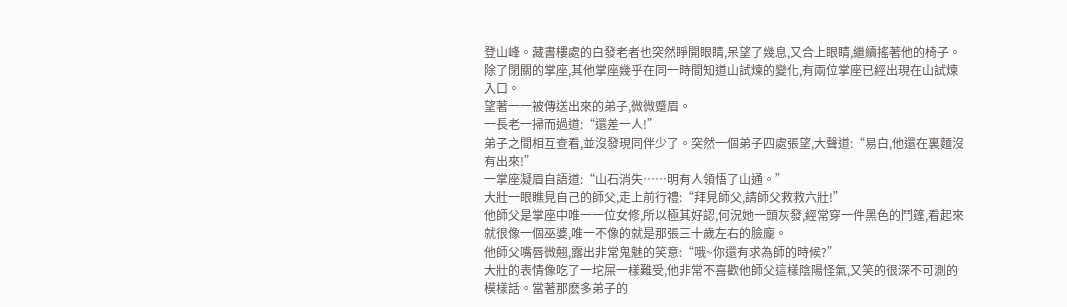登山峰。藏書樓處的白發老者也突然睜開眼睛,呆望了幾息,又合上眼睛,繼續搖著他的椅子。
除了閉關的掌座,其他掌座幾乎在同一時間知道山試煉的變化,有兩位掌座已經出現在山試煉入口。
望著一一被傳送出來的弟子,微微蹙眉。
一長老一掃而過道:“還差一人!”
弟子之間相互查看,並沒發現同伴少了。突然一個弟子四處張望,大聲道:“易白,他還在裏麵沒有出來!”
一掌座凝眉自語道:“山石消失……明有人領悟了山通。”
大壯一眼瞧見自己的師父,走上前行禮:“拜見師父,請師父救救六壯!”
他師父是掌座中唯一一位女修,所以極其好認,何況她一頭灰發,經常穿一件黑色的鬥篷,看起來就很像一個巫婆,唯一不像的就是那張三十歲左右的臉龐。
他師父嘴唇微翹,露出非常鬼魅的笑意:“哦~你還有求為師的時候?”
大壯的表情像吃了一坨屎一樣難受,他非常不喜歡他師父這樣陰陽怪氣,又笑的很深不可測的模樣話。當著那麽多弟子的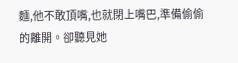麵,他不敢頂嘴,也就閉上嘴巴,準備偷偷的離開。卻聽見她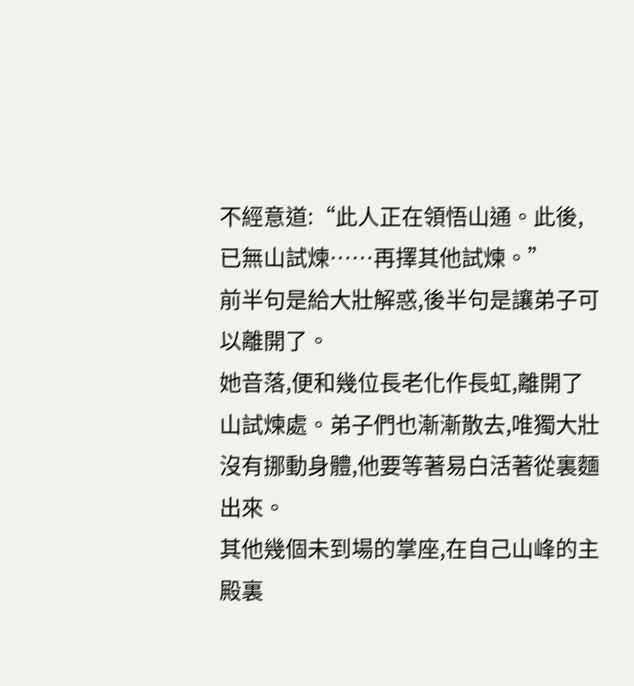不經意道:“此人正在領悟山通。此後,已無山試煉……再擇其他試煉。”
前半句是給大壯解惑,後半句是讓弟子可以離開了。
她音落,便和幾位長老化作長虹,離開了山試煉處。弟子們也漸漸散去,唯獨大壯沒有挪動身體,他要等著易白活著從裏麵出來。
其他幾個未到場的掌座,在自己山峰的主殿裏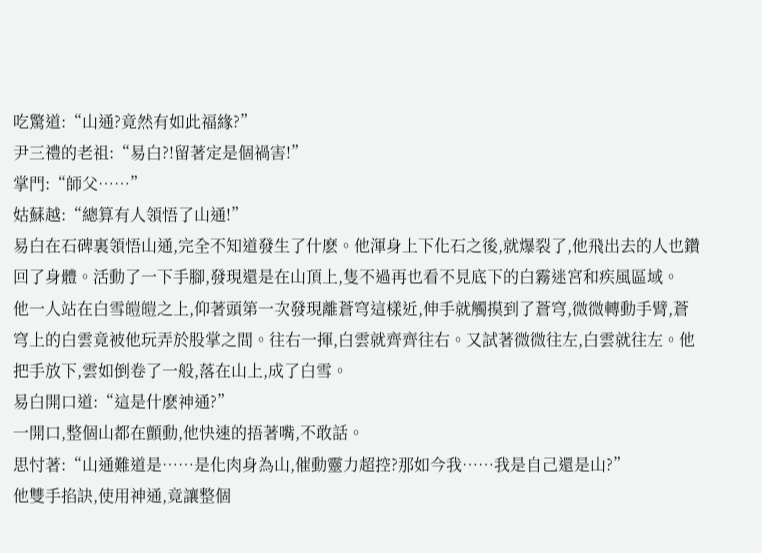吃驚道:“山通?竟然有如此福緣?”
尹三禮的老祖:“易白?!留著定是個禍害!”
掌門:“師父……”
姑蘇越:“總算有人領悟了山通!”
易白在石碑裏領悟山通,完全不知道發生了什麽。他渾身上下化石之後,就爆裂了,他飛出去的人也鑽回了身體。活動了一下手腳,發現還是在山頂上,隻不過再也看不見底下的白霧迷宮和疾風區域。
他一人站在白雪皚皚之上,仰著頭第一次發現離蒼穹這樣近,伸手就觸摸到了蒼穹,微微轉動手臂,蒼穹上的白雲竟被他玩弄於股掌之間。往右一揮,白雲就齊齊往右。又試著微微往左,白雲就往左。他把手放下,雲如倒卷了一般,落在山上,成了白雪。
易白開口道:“這是什麽神通?”
一開口,整個山都在顫動,他快速的捂著嘴,不敢話。
思忖著:“山通難道是……是化肉身為山,催動靈力超控?那如今我……我是自己還是山?”
他雙手掐訣,使用神通,竟讓整個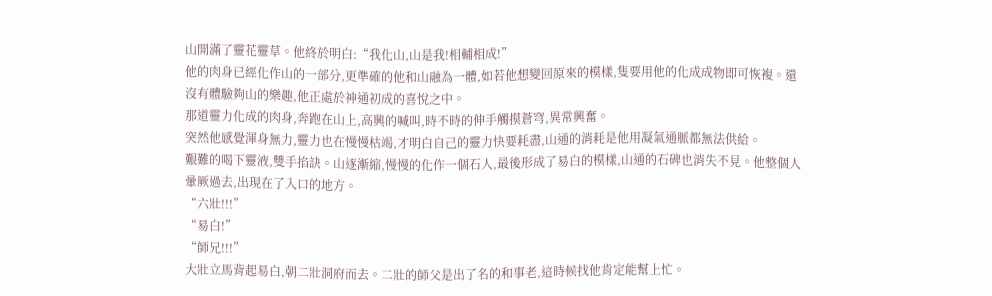山開滿了靈花靈草。他終於明白:“我化山,山是我!相輔相成!”
他的肉身已經化作山的一部分,更準確的他和山融為一體,如若他想變回原來的模樣,隻要用他的化成成物即可恢複。還沒有體驗夠山的樂趣,他正處於神通初成的喜悅之中。
那道靈力化成的肉身,奔跑在山上,高興的喊叫,時不時的伸手觸摸蒼穹,異常興奮。
突然他感覺渾身無力,靈力也在慢慢枯竭,才明白自己的靈力快要耗盡,山通的消耗是他用凝氣通脈都無法供給。
艱難的喝下靈液,雙手掐訣。山逐漸縮,慢慢的化作一個石人,最後形成了易白的模樣,山通的石碑也消失不見。他整個人暈厥過去,出現在了入口的地方。
“六壯!!!”
“易白!”
“師兄!!!”
大壯立馬背起易白,朝二壯洞府而去。二壯的師父是出了名的和事老,這時候找他肯定能幫上忙。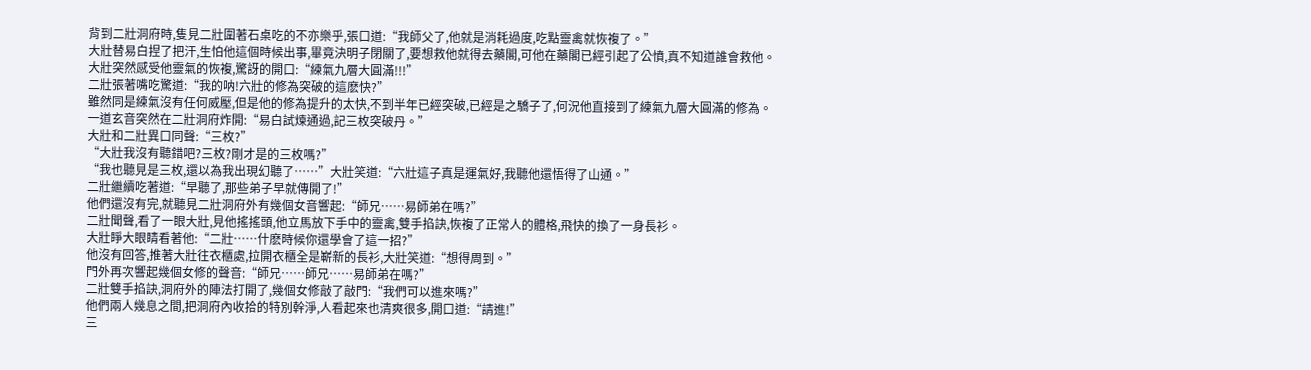背到二壯洞府時,隻見二壯圍著石桌吃的不亦樂乎,張口道:“我師父了,他就是消耗過度,吃點靈禽就恢複了。”
大壯替易白捏了把汗,生怕他這個時候出事,畢竟決明子閉關了,要想救他就得去藥閣,可他在藥閣已經引起了公憤,真不知道誰會救他。
大壯突然感受他靈氣的恢複,驚訝的開口:“練氣九層大圓滿!!!”
二壯張著嘴吃驚道:“我的呐!六壯的修為突破的這麽快?”
雖然同是練氣沒有任何威壓,但是他的修為提升的太快,不到半年已經突破,已經是之驕子了,何況他直接到了練氣九層大圓滿的修為。
一道玄音突然在二壯洞府炸開:“易白試煉通過,記三枚突破丹。”
大壯和二壯異口同聲:“三枚?”
“大壯我沒有聽錯吧?三枚?剛才是的三枚嗎?”
“我也聽見是三枚,還以為我出現幻聽了……”大壯笑道:“六壯這子真是運氣好,我聽他還悟得了山通。”
二壯繼續吃著道:“早聽了,那些弟子早就傳開了!”
他們還沒有完,就聽見二壯洞府外有幾個女音響起:“師兄……易師弟在嗎?”
二壯聞聲,看了一眼大壯,見他搖搖頭,他立馬放下手中的靈禽,雙手掐訣,恢複了正常人的體格,飛快的換了一身長衫。
大壯睜大眼睛看著他:“二壯……什麽時候你還學會了這一招?”
他沒有回答,推著大壯往衣櫃處,拉開衣櫃全是嶄新的長衫,大壯笑道:“想得周到。”
門外再次響起幾個女修的聲音:“師兄……師兄……易師弟在嗎?”
二壯雙手掐訣,洞府外的陣法打開了,幾個女修敲了敲門:“我們可以進來嗎?”
他們兩人幾息之間,把洞府內收拾的特別幹淨,人看起來也清爽很多,開口道:“請進!”
三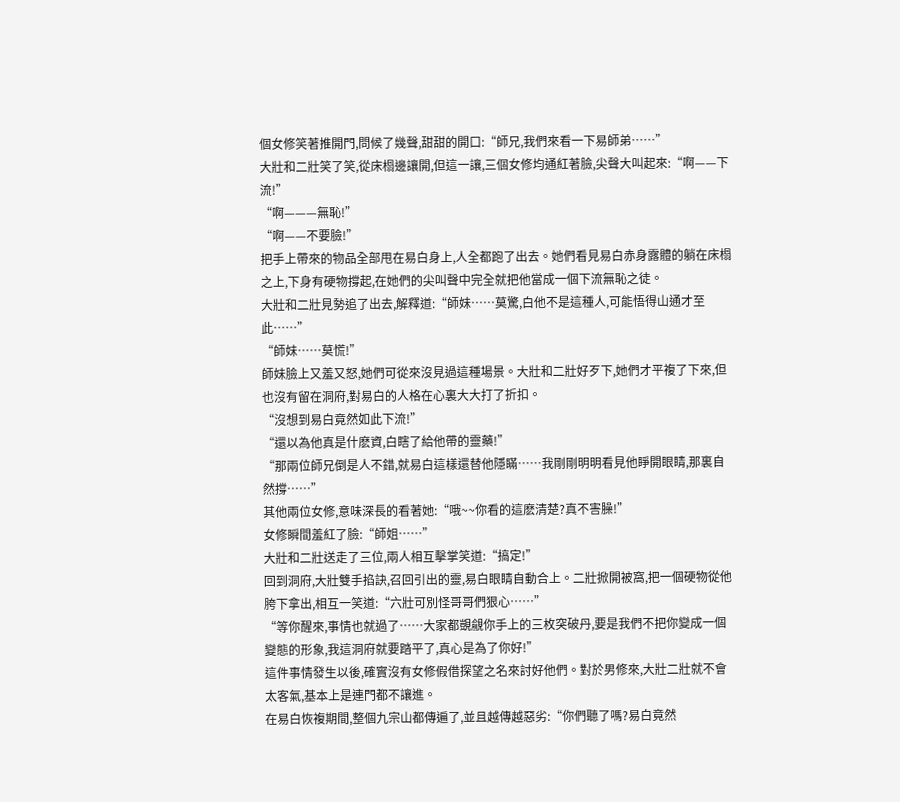個女修笑著推開門,問候了幾聲,甜甜的開口:“師兄,我們來看一下易師弟……”
大壯和二壯笑了笑,從床榻邊讓開,但這一讓,三個女修均通紅著臉,尖聲大叫起來:“啊——下流!”
“啊———無恥!”
“啊——不要臉!”
把手上帶來的物品全部甩在易白身上,人全都跑了出去。她們看見易白赤身露體的躺在床榻之上,下身有硬物撐起,在她們的尖叫聲中完全就把他當成一個下流無恥之徒。
大壯和二壯見勢追了出去,解釋道:“師妹……莫驚,白他不是這種人,可能悟得山通才至此……”
“師妹……莫慌!”
師妹臉上又羞又怒,她們可從來沒見過這種場景。大壯和二壯好歹下,她們才平複了下來,但也沒有留在洞府,對易白的人格在心裏大大打了折扣。
“沒想到易白竟然如此下流!”
“還以為他真是什麽資,白瞎了給他帶的靈藥!”
“那兩位師兄倒是人不錯,就易白這樣還替他隱瞞……我剛剛明明看見他睜開眼睛,那裏自然撐……”
其他兩位女修,意味深長的看著她:“哦~~你看的這麽清楚?真不害臊!”
女修瞬間羞紅了臉:“師姐……”
大壯和二壯送走了三位,兩人相互擊掌笑道:“搞定!”
回到洞府,大壯雙手掐訣,召回引出的靈,易白眼睛自動合上。二壯掀開被窩,把一個硬物從他胯下拿出,相互一笑道:“六壯可別怪哥哥們狠心……”
“等你醒來,事情也就過了……大家都覬覦你手上的三枚突破丹,要是我們不把你變成一個變態的形象,我這洞府就要踏平了,真心是為了你好!”
這件事情發生以後,確實沒有女修假借探望之名來討好他們。對於男修來,大壯二壯就不會太客氣,基本上是連門都不讓進。
在易白恢複期間,整個九宗山都傳遍了,並且越傳越惡劣:“你們聽了嗎?易白竟然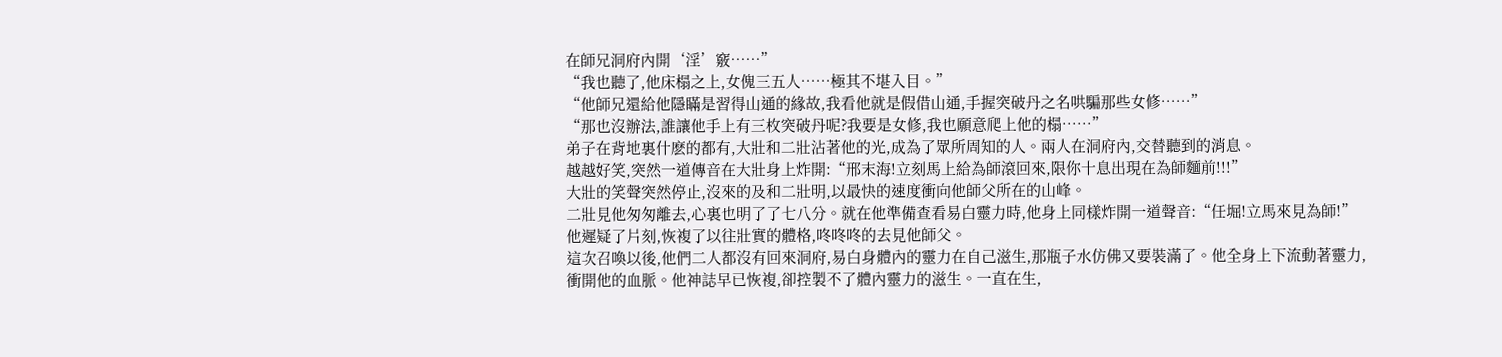在師兄洞府內開‘淫’竅……”
“我也聽了,他床榻之上,女傀三五人……極其不堪入目。”
“他師兄還給他隱瞞是習得山通的緣故,我看他就是假借山通,手握突破丹之名哄騙那些女修……”
“那也沒辦法,誰讓他手上有三枚突破丹呢?我要是女修,我也願意爬上他的榻……”
弟子在背地裏什麽的都有,大壯和二壯沾著他的光,成為了眾所周知的人。兩人在洞府內,交替聽到的消息。
越越好笑,突然一道傳音在大壯身上炸開:“邢末海!立刻馬上給為師滾回來,限你十息出現在為師麵前!!!”
大壯的笑聲突然停止,沒來的及和二壯明,以最快的速度衝向他師父所在的山峰。
二壯見他匆匆離去,心裏也明了了七八分。就在他準備查看易白靈力時,他身上同樣炸開一道聲音:“任堀!立馬來見為師!”
他遲疑了片刻,恢複了以往壯實的體格,咚咚咚的去見他師父。
這次召喚以後,他們二人都沒有回來洞府,易白身體內的靈力在自己滋生,那瓶子水仿佛又要裝滿了。他全身上下流動著靈力,衝開他的血脈。他神誌早已恢複,卻控製不了體內靈力的滋生。一直在生,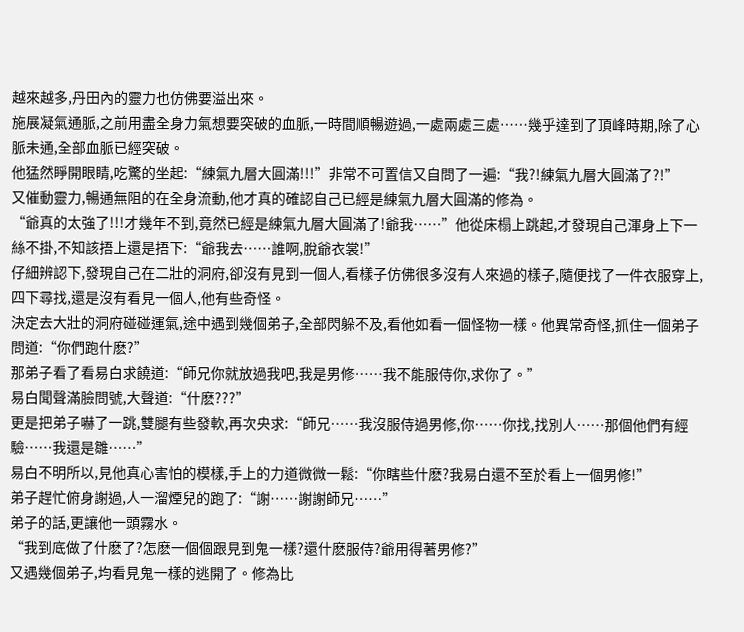越來越多,丹田內的靈力也仿佛要溢出來。
施展凝氣通脈,之前用盡全身力氣想要突破的血脈,一時間順暢遊過,一處兩處三處……幾乎達到了頂峰時期,除了心脈未通,全部血脈已經突破。
他猛然睜開眼睛,吃驚的坐起:“練氣九層大圓滿!!!”非常不可置信又自問了一遍:“我?!練氣九層大圓滿了?!”
又催動靈力,暢通無阻的在全身流動,他才真的確認自己已經是練氣九層大圓滿的修為。
“爺真的太強了!!!才幾年不到,竟然已經是練氣九層大圓滿了!爺我……”他從床榻上跳起,才發現自己渾身上下一絲不掛,不知該捂上還是捂下:“爺我去……誰啊,脫爺衣裳!”
仔細辨認下,發現自己在二壯的洞府,卻沒有見到一個人,看樣子仿佛很多沒有人來過的樣子,隨便找了一件衣服穿上,四下尋找,還是沒有看見一個人,他有些奇怪。
決定去大壯的洞府碰碰運氣,途中遇到幾個弟子,全部閃躲不及,看他如看一個怪物一樣。他異常奇怪,抓住一個弟子問道:“你們跑什麽?”
那弟子看了看易白求饒道:“師兄你就放過我吧,我是男修……我不能服侍你,求你了。”
易白聞聲滿臉問號,大聲道:“什麽???”
更是把弟子嚇了一跳,雙腿有些發軟,再次央求:“師兄……我沒服侍過男修,你……你找,找別人……那個他們有經驗……我還是雛……”
易白不明所以,見他真心害怕的模樣,手上的力道微微一鬆:“你瞎些什麽?我易白還不至於看上一個男修!”
弟子趕忙俯身謝過,人一溜煙兒的跑了:“謝……謝謝師兄……”
弟子的話,更讓他一頭霧水。
“我到底做了什麽了?怎麽一個個跟見到鬼一樣?還什麽服侍?爺用得著男修?”
又遇幾個弟子,均看見鬼一樣的逃開了。修為比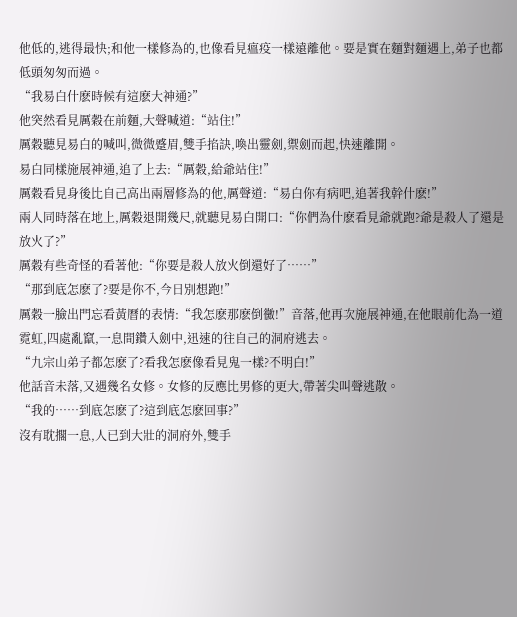他低的,逃得最快;和他一樣修為的,也像看見瘟疫一樣遠離他。要是實在麵對麵遇上,弟子也都低頭匆匆而過。
“我易白什麽時候有這麽大神通?”
他突然看見厲穀在前麵,大聲喊道:“站住!”
厲穀聽見易白的喊叫,微微蹙眉,雙手掐訣,喚出靈劍,禦劍而起,快速離開。
易白同樣施展神通,追了上去:“厲穀,給爺站住!”
厲穀看見身後比自己高出兩層修為的他,厲聲道:“易白你有病吧,追著我幹什麽!”
兩人同時落在地上,厲穀退開幾尺,就聽見易白開口:“你們為什麽看見爺就跑?爺是殺人了還是放火了?”
厲穀有些奇怪的看著他:“你要是殺人放火倒還好了……”
“那到底怎麽了?要是你不,今日別想跑!”
厲穀一臉出門忘看黃曆的表情:“我怎麽那麽倒黴!”音落,他再次施展神通,在他眼前化為一道霓虹,四處亂竄,一息間鑽入劍中,迅速的往自己的洞府逃去。
“九宗山弟子都怎麽了?看我怎麽像看見鬼一樣?不明白!”
他話音未落,又遇幾名女修。女修的反應比男修的更大,帶著尖叫聲逃散。
“我的……到底怎麽了?這到底怎麽回事?”
沒有耽擱一息,人已到大壯的洞府外,雙手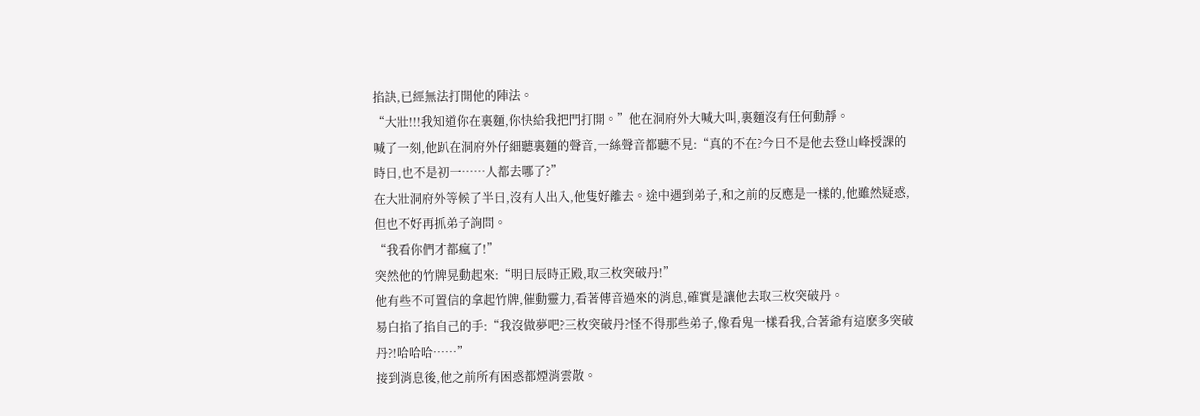掐訣,已經無法打開他的陣法。
“大壯!!!我知道你在裏麵,你快給我把門打開。”他在洞府外大喊大叫,裏麵沒有任何動靜。
喊了一刻,他趴在洞府外仔細聽裏麵的聲音,一絲聲音都聽不見:“真的不在?今日不是他去登山峰授課的時日,也不是初一……人都去哪了?”
在大壯洞府外等候了半日,沒有人出入,他隻好離去。途中遇到弟子,和之前的反應是一樣的,他雖然疑惑,但也不好再抓弟子詢問。
“我看你們才都瘋了!”
突然他的竹牌晃動起來:“明日辰時正殿,取三枚突破丹!”
他有些不可置信的拿起竹牌,催動靈力,看著傳音過來的消息,確實是讓他去取三枚突破丹。
易白掐了掐自己的手:“我沒做夢吧?三枚突破丹?怪不得那些弟子,像看鬼一樣看我,合著爺有這麽多突破丹?!哈哈哈……”
接到消息後,他之前所有困惑都煙消雲散。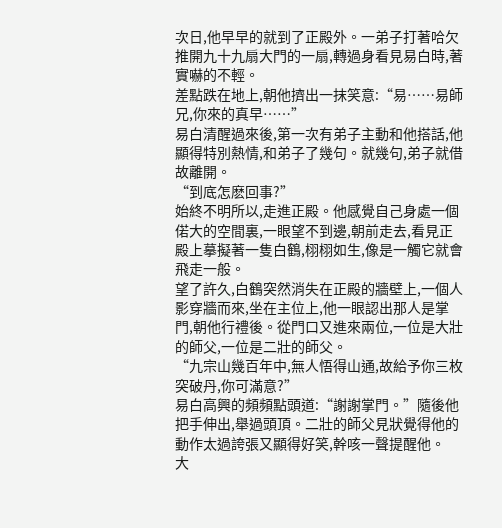次日,他早早的就到了正殿外。一弟子打著哈欠推開九十九扇大門的一扇,轉過身看見易白時,著實嚇的不輕。
差點跌在地上,朝他擠出一抹笑意:“易……易師兄,你來的真早……”
易白清醒過來後,第一次有弟子主動和他搭話,他顯得特別熱情,和弟子了幾句。就幾句,弟子就借故離開。
“到底怎麽回事?”
始終不明所以,走進正殿。他感覺自己身處一個偌大的空間裏,一眼望不到邊,朝前走去,看見正殿上摹擬著一隻白鶴,栩栩如生,像是一觸它就會飛走一般。
望了許久,白鶴突然消失在正殿的牆壁上,一個人影穿牆而來,坐在主位上,他一眼認出那人是掌門,朝他行禮後。從門口又進來兩位,一位是大壯的師父,一位是二壯的師父。
“九宗山幾百年中,無人悟得山通,故給予你三枚突破丹,你可滿意?”
易白高興的頻頻點頭道:“謝謝掌門。”隨後他把手伸出,舉過頭頂。二壯的師父見狀覺得他的動作太過誇張又顯得好笑,幹咳一聲提醒他。
大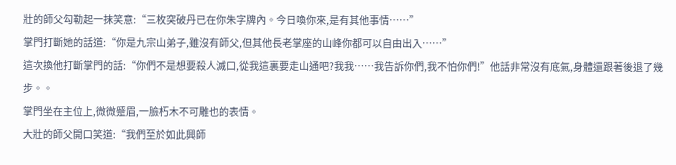壯的師父勾勒起一抹笑意:“三枚突破丹已在你朱字牌內。今日喚你來,是有其他事情……”
掌門打斷她的話道:“你是九宗山弟子,雖沒有師父,但其他長老掌座的山峰你都可以自由出入……”
這次換他打斷掌門的話:“你們不是想要殺人滅口,從我這裏要走山通吧?我我……我告訴你們,我不怕你們!”他話非常沒有底氣,身體還跟著後退了幾步。。
掌門坐在主位上,微微蹙眉,一臉朽木不可雕也的表情。
大壯的師父開口笑道:“我們至於如此興師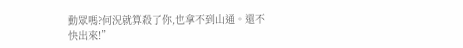動眾嗎?何況就算殺了你,也拿不到山通。還不快出來!”